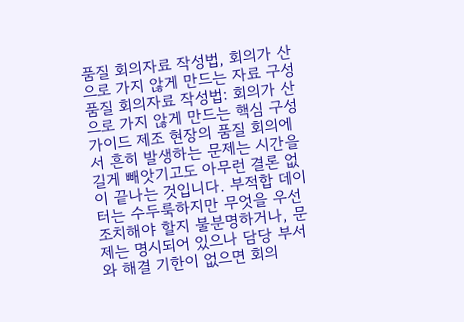품질 회의자료 작성법, 회의가 산으로 가지 않게 만드는 자료 구성
품질 회의자료 작성법: 회의가 산으로 가지 않게 만드는 핵심 구성 가이드 제조 현장의 품질 회의에서 흔히 발생하는 문제는 시간을 길게 빼앗기고도 아무런 결론 없이 끝나는 것입니다. 부적합 데이터는 수두룩하지만 무엇을 우선 조치해야 할지 불분명하거나, 문제는 명시되어 있으나 담당 부서와 해결 기한이 없으면 회의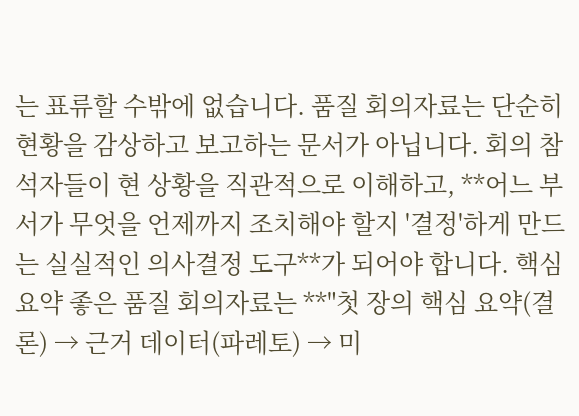는 표류할 수밖에 없습니다. 품질 회의자료는 단순히 현황을 감상하고 보고하는 문서가 아닙니다. 회의 참석자들이 현 상황을 직관적으로 이해하고, **어느 부서가 무엇을 언제까지 조치해야 할지 '결정'하게 만드는 실실적인 의사결정 도구**가 되어야 합니다. 핵심 요약 좋은 품질 회의자료는 **"첫 장의 핵심 요약(결론) → 근거 데이터(파레토) → 미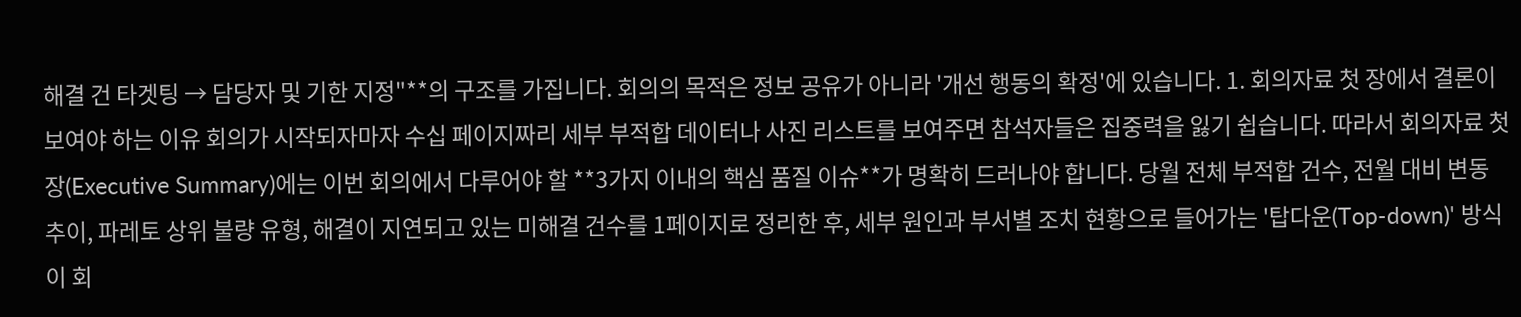해결 건 타겟팅 → 담당자 및 기한 지정"**의 구조를 가집니다. 회의의 목적은 정보 공유가 아니라 '개선 행동의 확정'에 있습니다. 1. 회의자료 첫 장에서 결론이 보여야 하는 이유 회의가 시작되자마자 수십 페이지짜리 세부 부적합 데이터나 사진 리스트를 보여주면 참석자들은 집중력을 잃기 쉽습니다. 따라서 회의자료 첫 장(Executive Summary)에는 이번 회의에서 다루어야 할 **3가지 이내의 핵심 품질 이슈**가 명확히 드러나야 합니다. 당월 전체 부적합 건수, 전월 대비 변동 추이, 파레토 상위 불량 유형, 해결이 지연되고 있는 미해결 건수를 1페이지로 정리한 후, 세부 원인과 부서별 조치 현황으로 들어가는 '탑다운(Top-down)' 방식이 회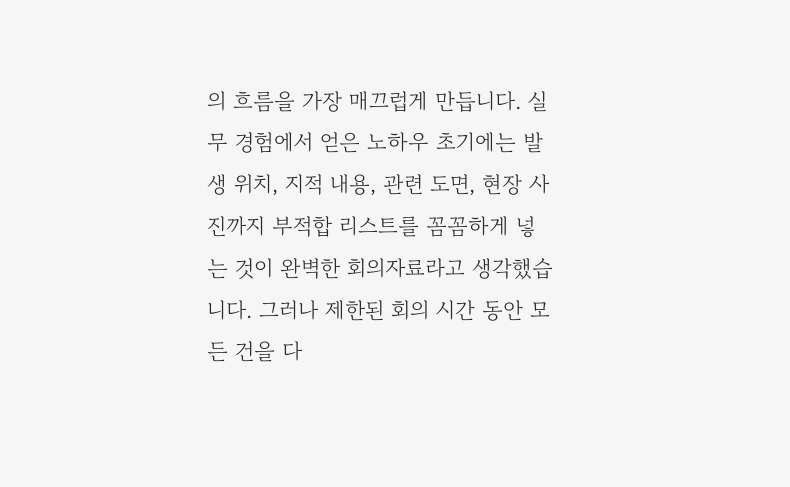의 흐름을 가장 매끄럽게 만듭니다. 실무 경험에서 얻은 노하우 초기에는 발생 위치, 지적 내용, 관련 도면, 현장 사진까지 부적합 리스트를 꼼꼼하게 넣는 것이 완벽한 회의자료라고 생각했습니다. 그러나 제한된 회의 시간 동안 모든 건을 다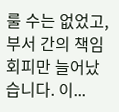룰 수는 없었고, 부서 간의 책임 회피만 늘어났습니다. 이...